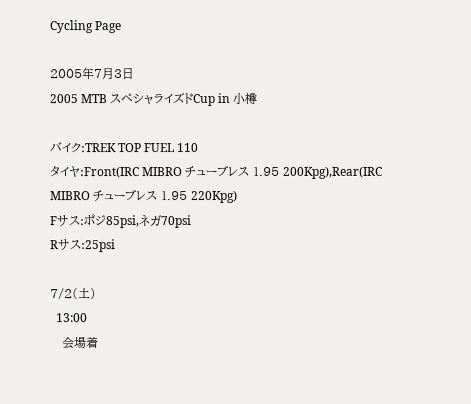Cycling Page

2005年7月3日
2005 MTB スペシャライズドCup in 小樽

バイク:TREK TOP FUEL 110
タイヤ:Front(IRC MIBRO チューブレス 1.95 200Kpg),Rear(IRC MIBRO チューブレス 1.95 220Kpg)
Fサス:ポジ85psi,ネガ70psi
Rサス:25psi

7/2(土)
  13:00
   会場着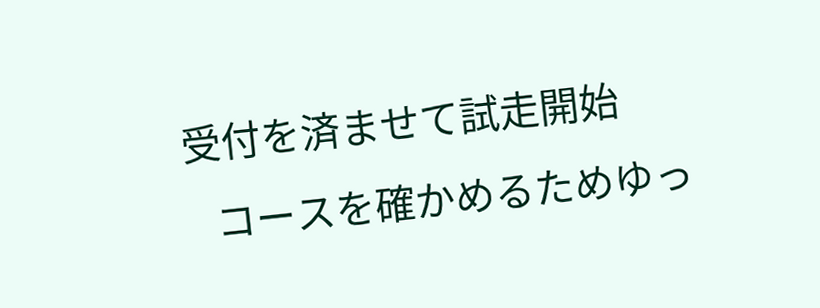受付を済ませて試走開始
   コースを確かめるためゆっ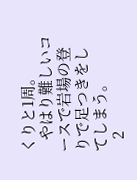くりと1周。
   やはり難しいコースで岩場の登りで足つきをしてしまう。
   2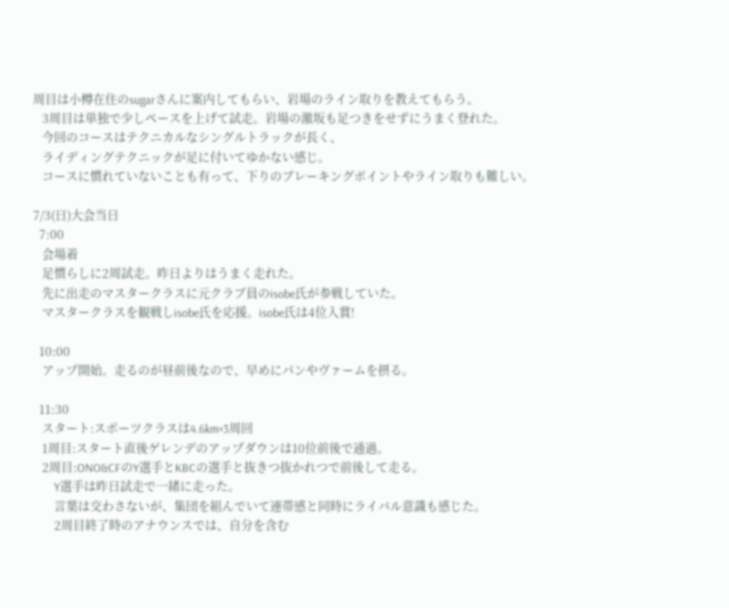周目は小樽在住のsugarさんに案内してもらい、岩場のライン取りを教えてもらう。
   3周目は単独で少しペースを上げて試走。岩場の激坂も足つきをせずにうまく登れた。
   今回のコースはテクニカルなシングルトラックが長く、
   ライディングテクニックが足に付いてゆかない感じ。
   コースに慣れていないことも有って、下りのブレーキングポイントやライン取りも難しい。

7/3(日)大会当日
  7:00
   会場着
   足慣らしに2周試走。昨日よりはうまく走れた。
   先に出走のマスタークラスに元クラブ員のisobe氏が参戦していた。
   マスタークラスを観戦しisobe氏を応援。isobe氏は4位入賞!

  10:00
   アップ開始。走るのが昼前後なので、早めにパンやヴァームを摂る。

  11:30
   スタート:スポーツクラスは4.6km×3周回
   1周目:スタート直後ゲレンデのアップダウンは10位前後で通過。
   2周目:ONO&CFのY選手とKBCの選手と抜きつ抜かれつで前後して走る。
       Y選手は昨日試走で一緒に走った。
       言葉は交わさないが、集団を組んでいて連帯感と同時にライバル意識も感じた。
       2周目終了時のアナウンスでは、自分を含む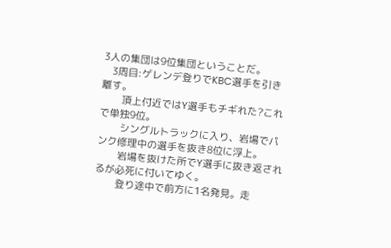3人の集団は9位集団ということだ。
   3周目:ゲレンデ登りでKBC選手を引き離す。
       頂上付近ではY選手もチギれた?これで単独9位。
       シングルトラックに入り、岩場でパンク修理中の選手を抜き8位に浮上。
       岩場を抜けた所でY選手に抜き返されるが必死に付いてゆく。
       登り途中で前方に1名発見。走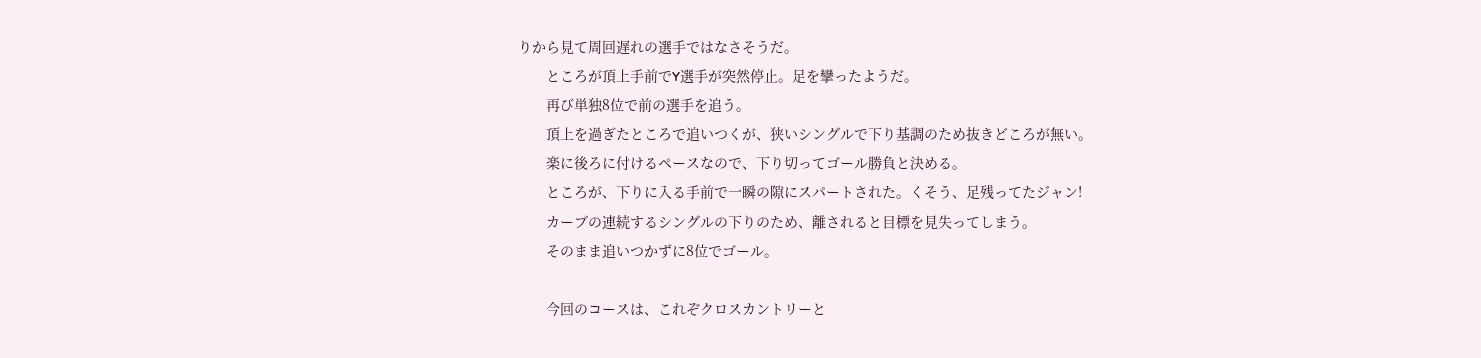りから見て周回遅れの選手ではなさそうだ。
       ところが頂上手前でY選手が突然停止。足を攣ったようだ。
       再び単独8位で前の選手を追う。
       頂上を過ぎたところで追いつくが、狭いシングルで下り基調のため抜きどころが無い。
       楽に後ろに付けるペースなので、下り切ってゴール勝負と決める。
       ところが、下りに入る手前で一瞬の隙にスパートされた。くそう、足残ってたジャン!
       カーブの連続するシングルの下りのため、離されると目標を見失ってしまう。
       そのまま追いつかずに8位でゴール。

       今回のコースは、これぞクロスカントリーと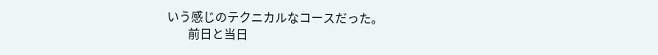いう感じのテクニカルなコースだった。
       前日と当日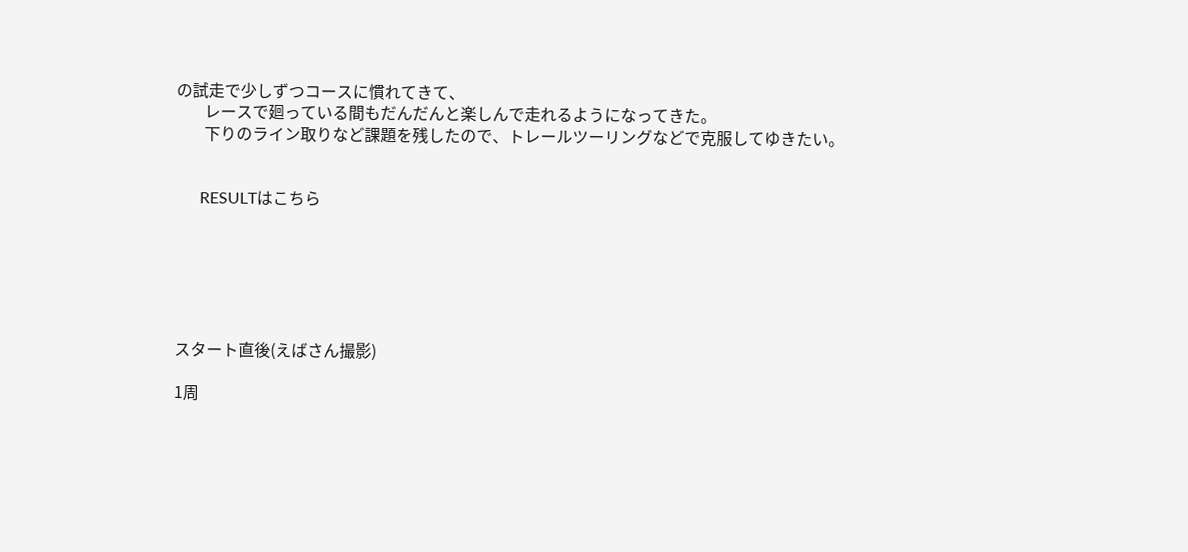の試走で少しずつコースに慣れてきて、
       レースで廻っている間もだんだんと楽しんで走れるようになってきた。
       下りのライン取りなど課題を残したので、トレールツーリングなどで克服してゆきたい。


      RESULTはこちら






スタート直後(えばさん撮影)

1周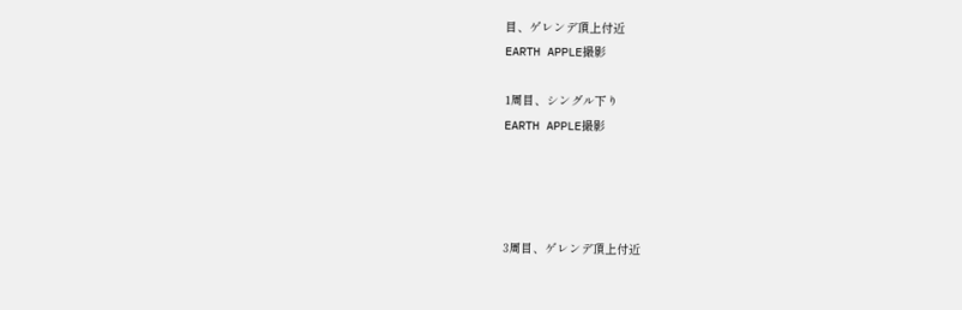目、ゲレンデ頂上付近
EARTH APPLE撮影

1周目、シングル下り
EARTH APPLE撮影




3周目、ゲレンデ頂上付近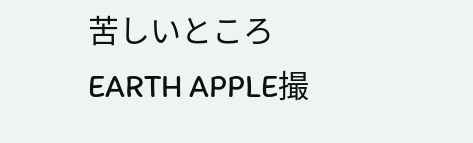苦しいところ
EARTH APPLE撮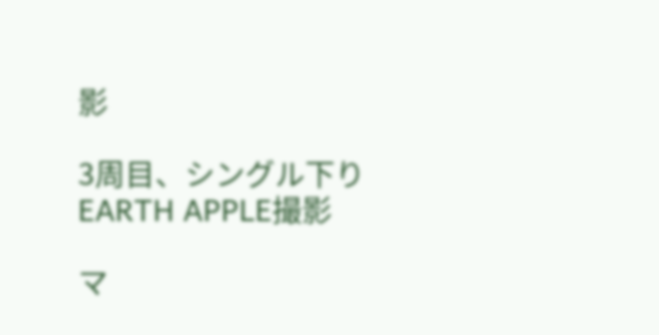影

3周目、シングル下り
EARTH APPLE撮影

マ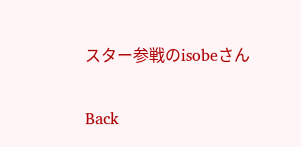スター参戦のisobeさん

Back